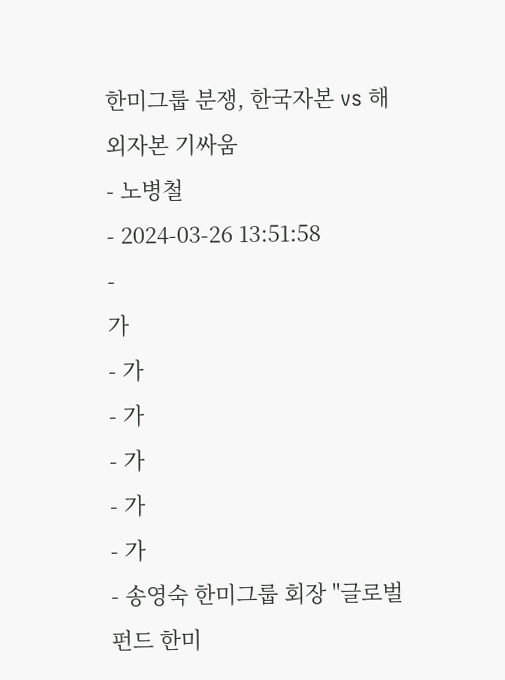한미그룹 분쟁, 한국자본 vs 해외자본 기싸움
- 노병철
- 2024-03-26 13:51:58
-
가
- 가
- 가
- 가
- 가
- 가
- 송영숙 한미그룹 회장 "글로벌 펀드 한미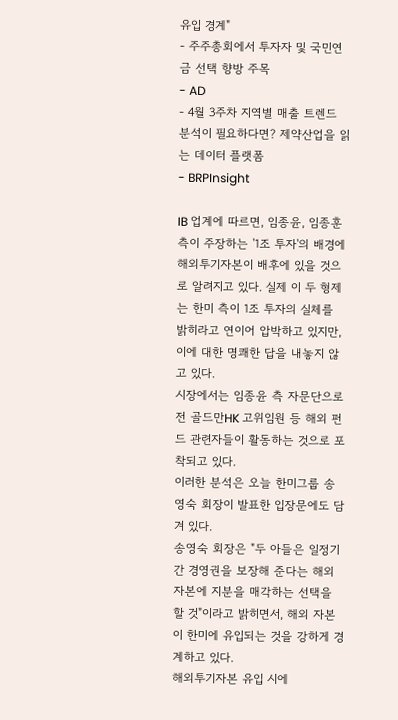유입 경계"
- 주주총회에서 투자자 및 국민연금 선택 향방 주목
- AD
- 4월 3주차 지역별 매출 트렌드 분석이 필요하다면? 제약산업을 읽는 데이터 플랫폼
- BRPInsight

IB 업계에 따르면, 임종윤, 임종훈 측이 주장하는 '1조 투자'의 배경에 해외투기자본이 배후에 있을 것으로 알려지고 있다. 실제 이 두 형제는 한미 측이 1조 투자의 실체를 밝히라고 연이어 압박하고 있지만, 이에 대한 명쾌한 답을 내놓지 않고 있다.
시장에서는 임종윤 측 자문단으로 전 골드만HK 고위임원 등 해외 펀드 관련자들이 활동하는 것으로 포착되고 있다.
이러한 분석은 오늘 한미그룹 송영숙 회장이 발표한 입장문에도 담겨 있다.
송영숙 회장은 "두 아들은 일정기간 경영권을 보장해 준다는 해외 자본에 지분을 매각하는 선택을 할 것"이라고 밝히면서, 해외 자본이 한미에 유입되는 것을 강하게 경계하고 있다.
해외투기자본 유입 시에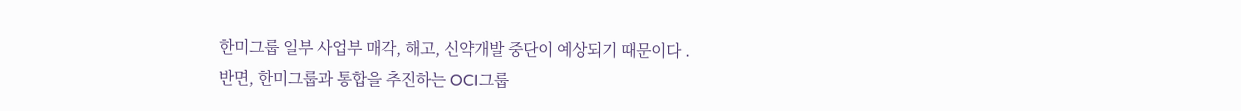한미그룹 일부 사업부 매각, 해고, 신약개발 중단이 예상되기 때문이다 .
반면, 한미그룹과 통합을 추진하는 OCI그룹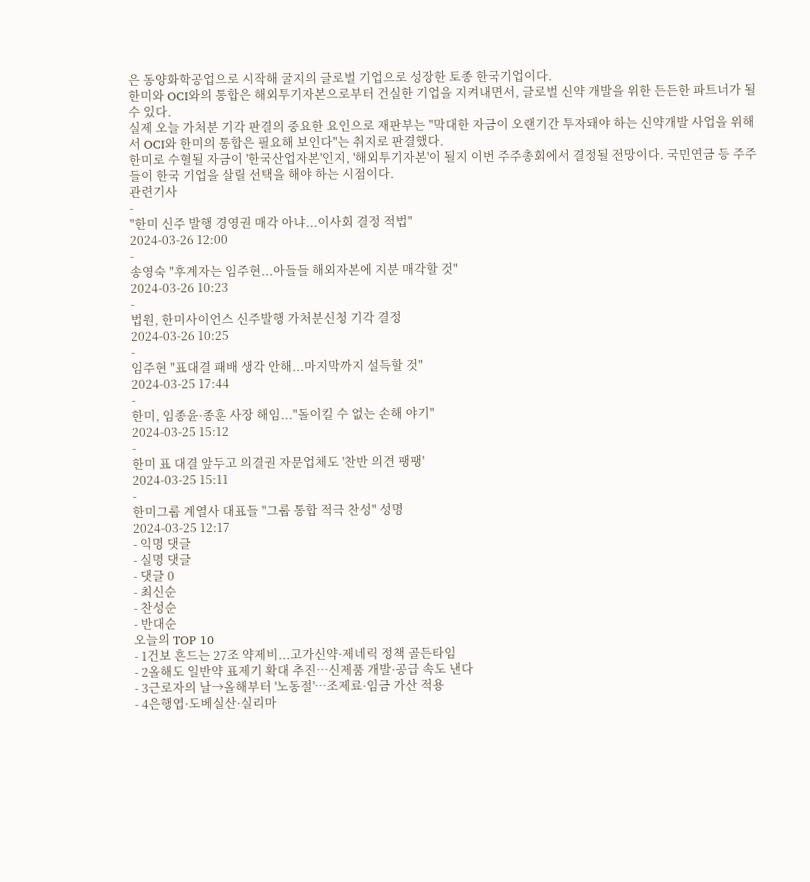은 동양화학공업으로 시작해 굴지의 글로벌 기업으로 성장한 토종 한국기업이다.
한미와 OCI와의 통합은 해외투기자본으로부터 건실한 기업을 지켜내면서, 글로벌 신약 개발을 위한 든든한 파트너가 될 수 있다.
실제 오늘 가처분 기각 판결의 중요한 요인으로 재판부는 "막대한 자금이 오랜기간 투자돼야 하는 신약개발 사업을 위해서 OCI와 한미의 통합은 필요해 보인다"는 취지로 판결했다.
한미로 수혈될 자금이 '한국산업자본'인지, '해외투기자본'이 될지 이번 주주총회에서 결정될 전망이다. 국민연금 등 주주들이 한국 기업을 살릴 선택을 해야 하는 시점이다.
관련기사
-
"한미 신주 발행 경영권 매각 아냐...이사회 결정 적법"
2024-03-26 12:00
-
송영숙 "후계자는 임주현...아들들 해외자본에 지분 매각할 것"
2024-03-26 10:23
-
법원, 한미사이언스 신주발행 가처분신청 기각 결정
2024-03-26 10:25
-
임주현 "표대결 패배 생각 안해...마지막까지 설득할 것"
2024-03-25 17:44
-
한미, 임종윤·종훈 사장 해임..."돌이킬 수 없는 손해 야기"
2024-03-25 15:12
-
한미 표 대결 앞두고 의결권 자문업체도 '찬반 의견 팽팽'
2024-03-25 15:11
-
한미그룹 계열사 대표들 "그룹 통합 적극 찬성" 성명
2024-03-25 12:17
- 익명 댓글
- 실명 댓글
- 댓글 0
- 최신순
- 찬성순
- 반대순
오늘의 TOP 10
- 1건보 흔드는 27조 약제비...고가신약·제네릭 정책 골든타임
- 2올해도 일반약 표제기 확대 추진…신제품 개발·공급 속도 낸다
- 3근로자의 날→올해부터 '노동절'…조제료·임금 가산 적용
- 4은행엽·도베실산·실리마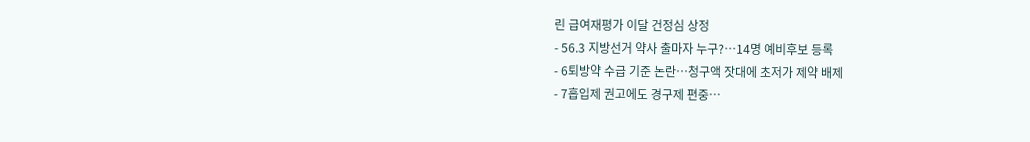린 급여재평가 이달 건정심 상정
- 56.3 지방선거 약사 출마자 누구?…14명 예비후보 등록
- 6퇴방약 수급 기준 논란…청구액 잣대에 초저가 제약 배제
- 7흡입제 권고에도 경구제 편중…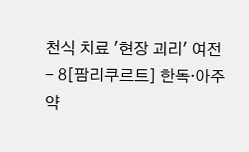천식 치료 '현장 괴리' 여전
- 8[팜리쿠르트] 한독·아주약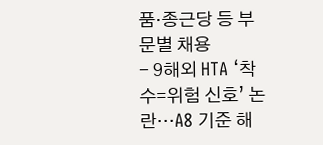품·종근당 등 부문별 채용
- 9해외 HTA ‘착수=위험 신호’ 논란…A8 기준 해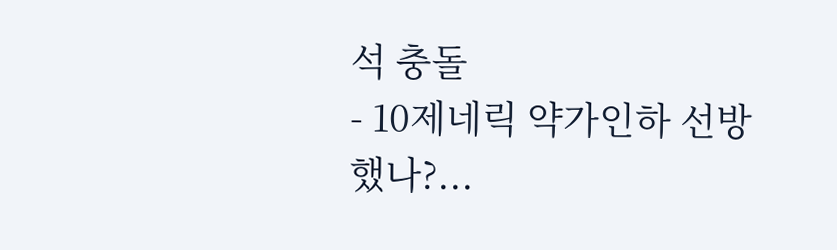석 충돌
- 10제네릭 약가인하 선방했나?...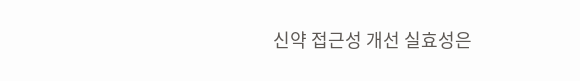신약 접근성 개선 실효성은